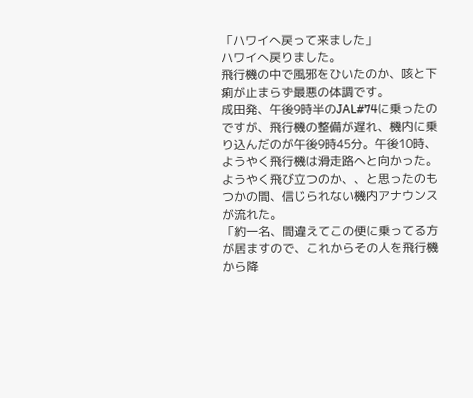「ハワイへ戻って来ました」
ハワイへ戻りました。
飛行機の中で風邪をひいたのか、咳と下痢が止まらず最悪の体調です。
成田発、午後9時半のJAL#74に乗ったのですが、飛行機の整備が遅れ、機内に乗り込んだのが午後9時45分。午後10時、ようやく飛行機は滑走路へと向かった。
ようやく飛び立つのか、、と思ったのもつかの間、信じられない機内アナウンスが流れた。
「約一名、間違えてこの便に乗ってる方が居ますので、これからその人を飛行機から降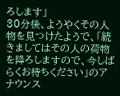ろします」
30分後、ようやくその人物を見つけたようで、「続きましてはその人の荷物を降ろしますので、今しばらくお待ちください」のアナウンス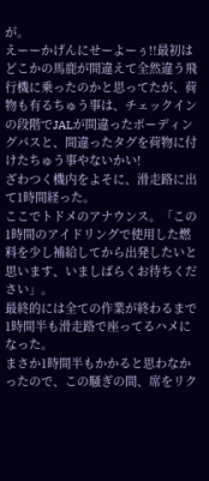が。
えーーかげんにせーよーぅ!!最初はどこかの馬鹿が間違えて全然違う飛行機に乗ったのかと思ってたが、荷物も有るちゅう事は、チェックインの段階でJALが間違ったボーディングパスと、間違ったタグを荷物に付けたちゅう事やないかい!
ざわつく機内をよそに、滑走路に出て1時間経った。
ここでトドメのアナウンス。「この1時間のアイドリングで使用した燃料を少し補給してから出発したいと思います、いましばらくお待ちください」。
最終的には全ての作業が終わるまで1時間半も滑走路で座ってるハメになった。
まさか1時間半もかかると思わなかったので、この騒ぎの間、席をリク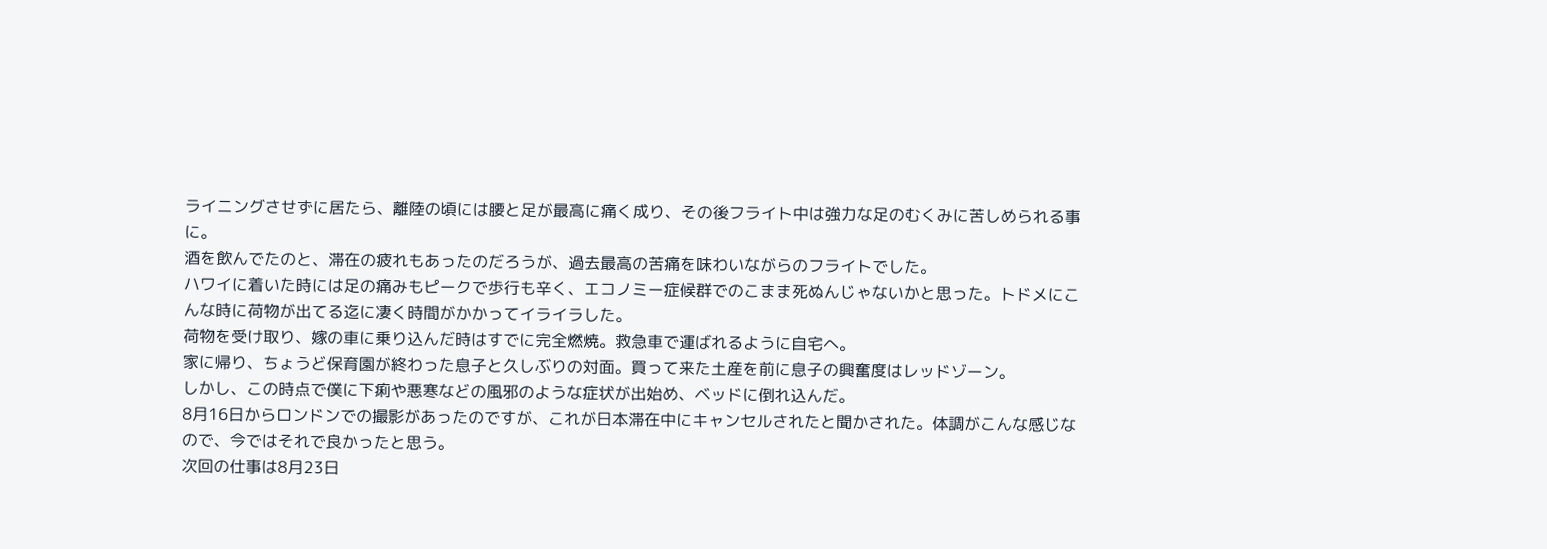ライニングさせずに居たら、離陸の頃には腰と足が最高に痛く成り、その後フライト中は強力な足のむくみに苦しめられる事に。
酒を飲んでたのと、滞在の疲れもあったのだろうが、過去最高の苦痛を味わいながらのフライトでした。
ハワイに着いた時には足の痛みもピークで歩行も辛く、エコノミー症候群でのこまま死ぬんじゃないかと思った。トドメにこんな時に荷物が出てる迄に凄く時間がかかってイライラした。
荷物を受け取り、嫁の車に乗り込んだ時はすでに完全燃焼。救急車で運ばれるように自宅へ。
家に帰り、ちょうど保育園が終わった息子と久しぶりの対面。買って来た土産を前に息子の興奮度はレッドゾーン。
しかし、この時点で僕に下痢や悪寒などの風邪のような症状が出始め、ベッドに倒れ込んだ。
8月16日からロンドンでの撮影があったのですが、これが日本滞在中にキャンセルされたと聞かされた。体調がこんな感じなので、今ではそれで良かったと思う。
次回の仕事は8月23日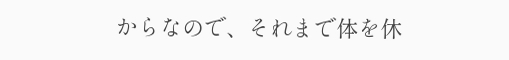からなので、それまで体を休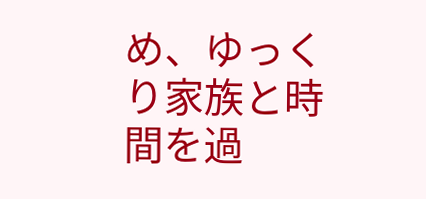め、ゆっくり家族と時間を過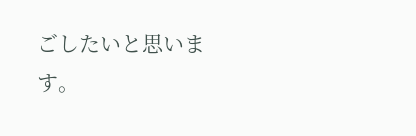ごしたいと思います。